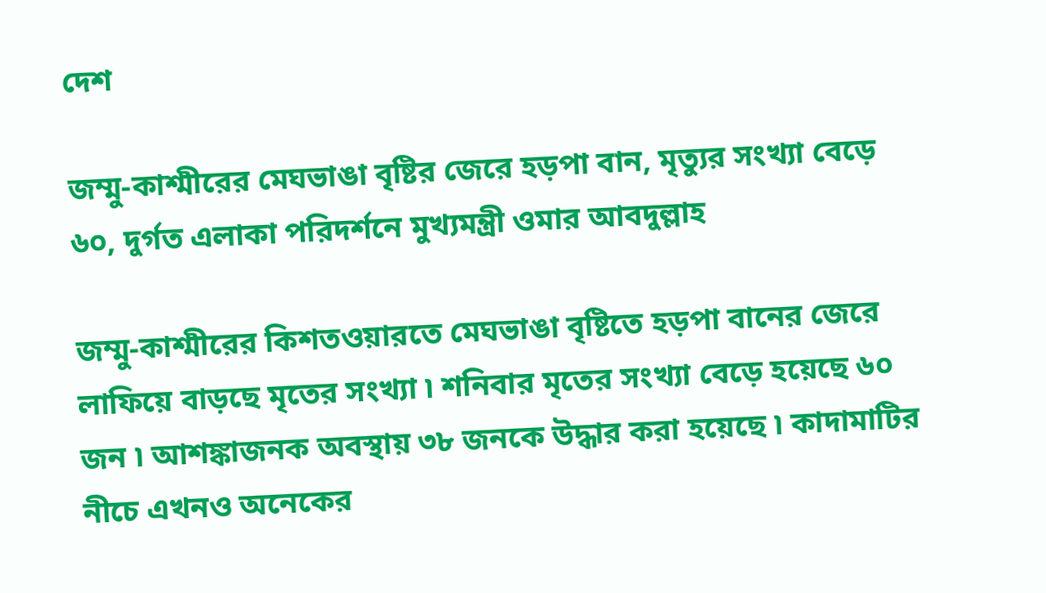দেশ

জম্মু-কাশ্মীরের মেঘভাঙা বৃষ্টির জেরে হড়পা বান, মৃত্যুর সংখ্যা বেড়ে ৬০, দুর্গত এলাকা পরিদর্শনে মুখ্যমন্ত্রী ওমার আবদুল্লাহ

জম্মু-কাশ্মীরের কিশতওয়ারতে মেঘভাঙা বৃষ্টিতে হড়পা বানের জেরে লাফিয়ে বাড়ছে মৃতের সংখ্যা ৷ শনিবার মৃতের সংখ্যা বেড়ে হয়েছে ৬০ জন ৷ আশঙ্কাজনক অবস্থায় ৩৮ জনকে উদ্ধার করা হয়েছে ৷ কাদামাটির নীচে এখনও অনেকের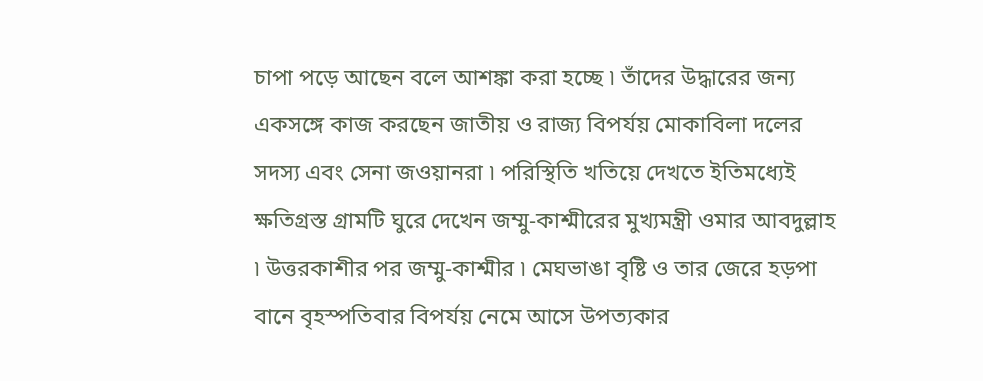চাপা পড়ে আছেন বলে আশঙ্কা করা হচ্ছে ৷ তাঁদের উদ্ধারের জন্য একসঙ্গে কাজ করছেন জাতীয় ও রাজ্য বিপর্যয় মোকাবিলা দলের সদস্য এবং সেনা জওয়ানরা ৷ পরিস্থিতি খতিয়ে দেখতে ইতিমধ্যেই ক্ষতিগ্রস্ত গ্রামটি ঘুরে দেখেন জম্মু-কাশ্মীরের মুখ্যমন্ত্রী ওমার আবদুল্লাহ ৷ উত্তরকাশীর পর জম্মু-কাশ্মীর ৷ মেঘভাঙা বৃষ্টি ও তার জেরে হড়পা বানে বৃহস্পতিবার বিপর্যয় নেমে আসে উপত্যকার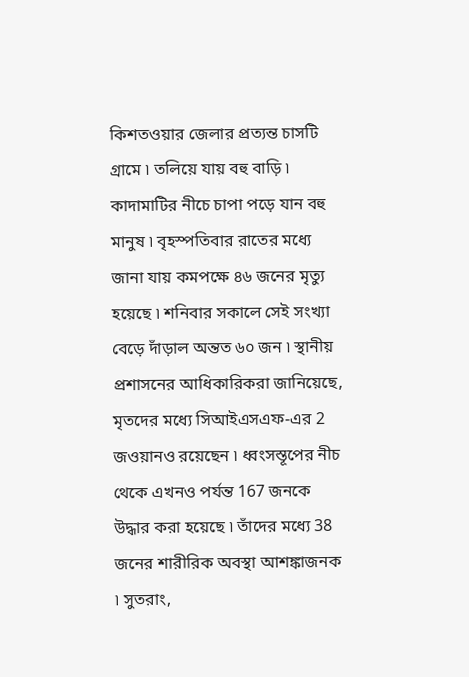কিশতওয়ার জেলার প্রত্যন্ত চাসটি গ্রামে ৷ তলিয়ে যায় বহু বাড়ি ৷ কাদামাটির নীচে চাপা পড়ে যান বহু মানুষ ৷ বৃহস্পতিবার রাতের মধ্যে জানা যায় কমপক্ষে ৪৬ জনের মৃত্যু হয়েছে ৷ শনিবার সকালে সেই সংখ্যা বেড়ে দাঁড়াল অন্তত ৬০ জন ৷ স্থানীয় প্রশাসনের আধিকারিকরা জানিয়েছে, মৃতদের মধ্যে সিআইএসএফ-এর 2 জওয়ানও রয়েছেন ৷ ধ্বংসস্তূপের নীচ থেকে এখনও পর্যন্ত 167 জনকে উদ্ধার করা হয়েছে ৷ তাঁদের মধ্যে 38 জনের শারীরিক অবস্থা আশঙ্কাজনক ৷ সুতরাং,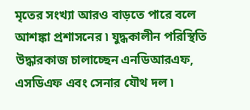মৃতের সংখ্যা আরও বাড়তে পারে বলে আশঙ্কা প্রশাসনের ৷ যুদ্ধকালীন পরিস্থিতি উদ্ধারকাজ চালাচ্ছেন এনডিআরএফ, এসডিএফ এবং সেনার যৌথ দল ৷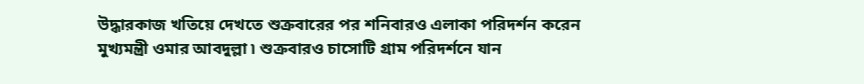উদ্ধারকাজ খতিয়ে দেখতে শুক্রবারের পর শনিবারও এলাকা পরিদর্শন করেন মুখ্যমন্ত্রী ওমার আবদুল্লা ৷ শুক্রবারও চাসোটি গ্রাম পরিদর্শনে যান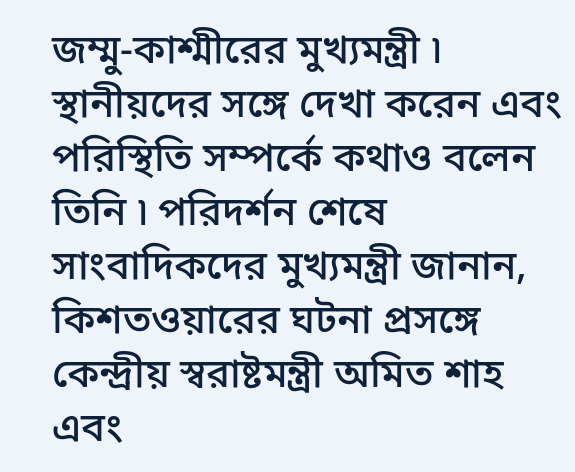জম্মু-কাশ্মীরের মুখ্যমন্ত্রী ৷ স্থানীয়দের সঙ্গে দেখা করেন এবং পরিস্থিতি সম্পর্কে কথাও বলেন তিনি ৷ পরিদর্শন শেষে সাংবাদিকদের মুখ্যমন্ত্রী জানান, কিশতওয়ারের ঘটনা প্রসঙ্গে কেন্দ্রীয় স্বরাষ্টমন্ত্রী অমিত শাহ এবং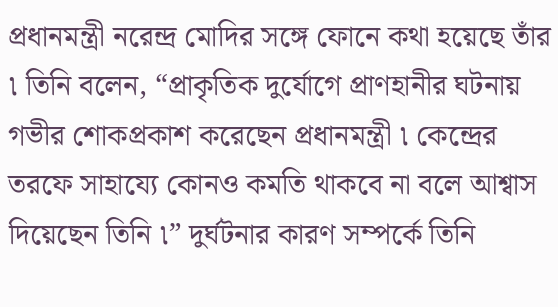প্রধানমন্ত্রী নরেন্দ্র মোদির সঙ্গে ফোনে কথা হয়েছে তাঁর ৷ তিনি বলেন, “প্রাকৃতিক দুর্যোগে প্রাণহানীর ঘটনায় গভীর শোকপ্রকাশ করেছেন প্রধানমন্ত্রী ৷ কেন্দ্রের তরফে সাহায্যে কোনও কমতি থাকবে না বলে আশ্বাস দিয়েছেন তিনি ৷” দুর্ঘটনার কারণ সম্পর্কে তিনি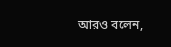আরও বলেন,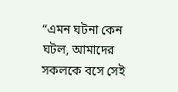“এমন ঘটনা কেন ঘটল, আমাদের সকলকে বসে সেই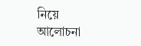নিয়ে আলোচনা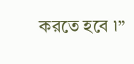করতে হবে ৷”